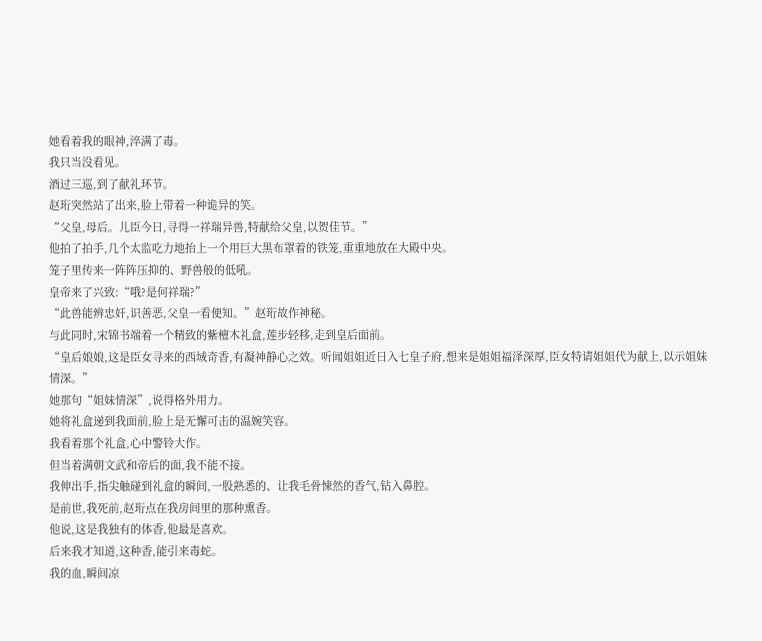她看着我的眼神,淬满了毒。
我只当没看见。
酒过三巡,到了献礼环节。
赵珩突然站了出来,脸上带着一种诡异的笑。
“父皇,母后。儿臣今日,寻得一祥瑞异兽,特献给父皇,以贺佳节。”
他拍了拍手,几个太监吃力地抬上一个用巨大黑布罩着的铁笼,重重地放在大殿中央。
笼子里传来一阵阵压抑的、野兽般的低吼。
皇帝来了兴致:“哦?是何祥瑞?”
“此兽能辨忠奸,识善恶,父皇一看便知。”赵珩故作神秘。
与此同时,宋锦书端着一个精致的紫檀木礼盒,莲步轻移,走到皇后面前。
“皇后娘娘,这是臣女寻来的西域奇香,有凝神静心之效。听闻姐姐近日入七皇子府,想来是姐姐福泽深厚,臣女特请姐姐代为献上,以示姐妹情深。”
她那句“姐妹情深”,说得格外用力。
她将礼盒递到我面前,脸上是无懈可击的温婉笑容。
我看着那个礼盒,心中警铃大作。
但当着满朝文武和帝后的面,我不能不接。
我伸出手,指尖触碰到礼盒的瞬间,一股熟悉的、让我毛骨悚然的香气,钻入鼻腔。
是前世,我死前,赵珩点在我房间里的那种熏香。
他说,这是我独有的体香,他最是喜欢。
后来我才知道,这种香,能引来毒蛇。
我的血,瞬间凉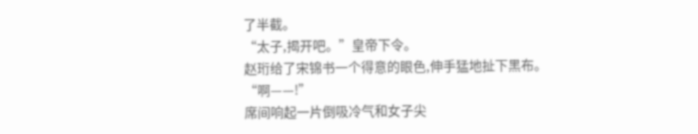了半截。
“太子,揭开吧。”皇帝下令。
赵珩给了宋锦书一个得意的眼色,伸手猛地扯下黑布。
“啊——!”
席间响起一片倒吸冷气和女子尖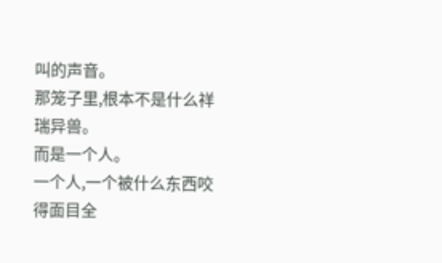叫的声音。
那笼子里,根本不是什么祥瑞异兽。
而是一个人。
一个人,一个被什么东西咬得面目全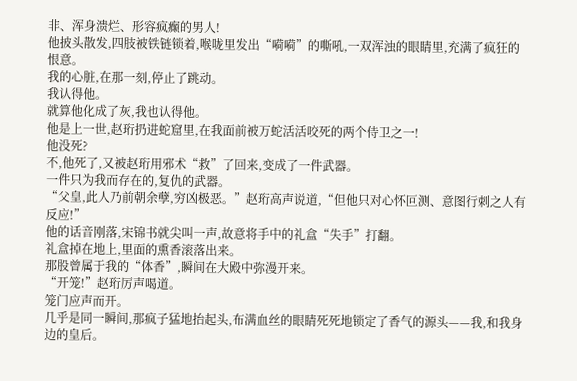非、浑身溃烂、形容疯癫的男人!
他披头散发,四肢被铁链锁着,喉咙里发出“嗬嗬”的嘶吼,一双浑浊的眼睛里,充满了疯狂的恨意。
我的心脏,在那一刻,停止了跳动。
我认得他。
就算他化成了灰,我也认得他。
他是上一世,赵珩扔进蛇窟里,在我面前被万蛇活活咬死的两个侍卫之一!
他没死?
不,他死了,又被赵珩用邪术“救”了回来,变成了一件武器。
一件只为我而存在的,复仇的武器。
“父皇,此人乃前朝余孽,穷凶极恶。”赵珩高声说道,“但他只对心怀叵测、意图行刺之人有反应!”
他的话音刚落,宋锦书就尖叫一声,故意将手中的礼盒“失手”打翻。
礼盒掉在地上,里面的熏香滚落出来。
那股曾属于我的“体香”,瞬间在大殿中弥漫开来。
“开笼!”赵珩厉声喝道。
笼门应声而开。
几乎是同一瞬间,那疯子猛地抬起头,布满血丝的眼睛死死地锁定了香气的源头——我,和我身边的皇后。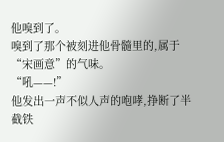他嗅到了。
嗅到了那个被刻进他骨髓里的,属于“宋画意”的气味。
“吼——!”
他发出一声不似人声的咆哮,挣断了半截铁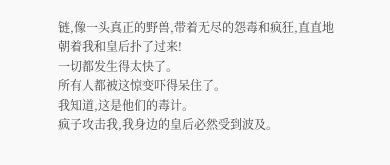链,像一头真正的野兽,带着无尽的怨毒和疯狂,直直地朝着我和皇后扑了过来!
一切都发生得太快了。
所有人都被这惊变吓得呆住了。
我知道,这是他们的毒计。
疯子攻击我,我身边的皇后必然受到波及。